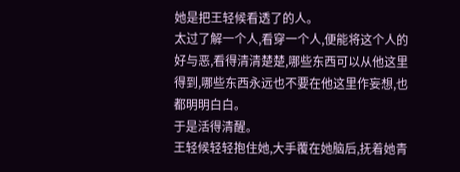她是把王轻候看透了的人。
太过了解一个人,看穿一个人,便能将这个人的好与恶,看得清清楚楚,哪些东西可以从他这里得到,哪些东西永远也不要在他这里作妄想,也都明明白白。
于是活得清醒。
王轻候轻轻抱住她,大手覆在她脑后,抚着她青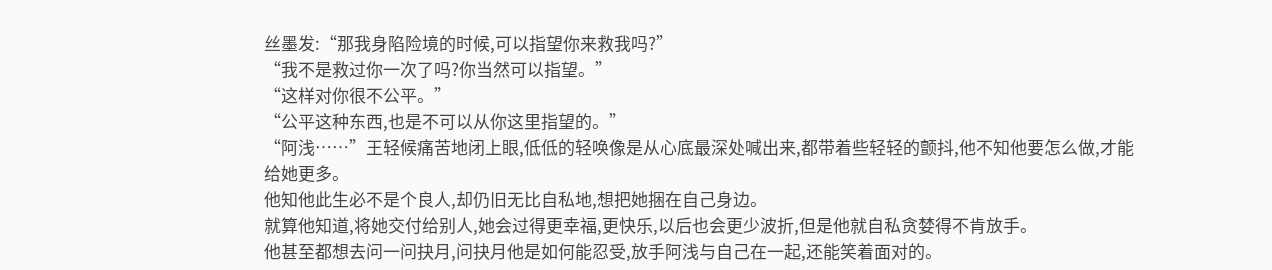丝墨发:“那我身陷险境的时候,可以指望你来救我吗?”
“我不是救过你一次了吗?你当然可以指望。”
“这样对你很不公平。”
“公平这种东西,也是不可以从你这里指望的。”
“阿浅……”王轻候痛苦地闭上眼,低低的轻唤像是从心底最深处喊出来,都带着些轻轻的颤抖,他不知他要怎么做,才能给她更多。
他知他此生必不是个良人,却仍旧无比自私地,想把她捆在自己身边。
就算他知道,将她交付给别人,她会过得更幸福,更快乐,以后也会更少波折,但是他就自私贪婪得不肯放手。
他甚至都想去问一问抉月,问抉月他是如何能忍受,放手阿浅与自己在一起,还能笑着面对的。